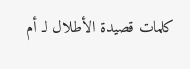كلمات قصيدة الأطلال لـ أم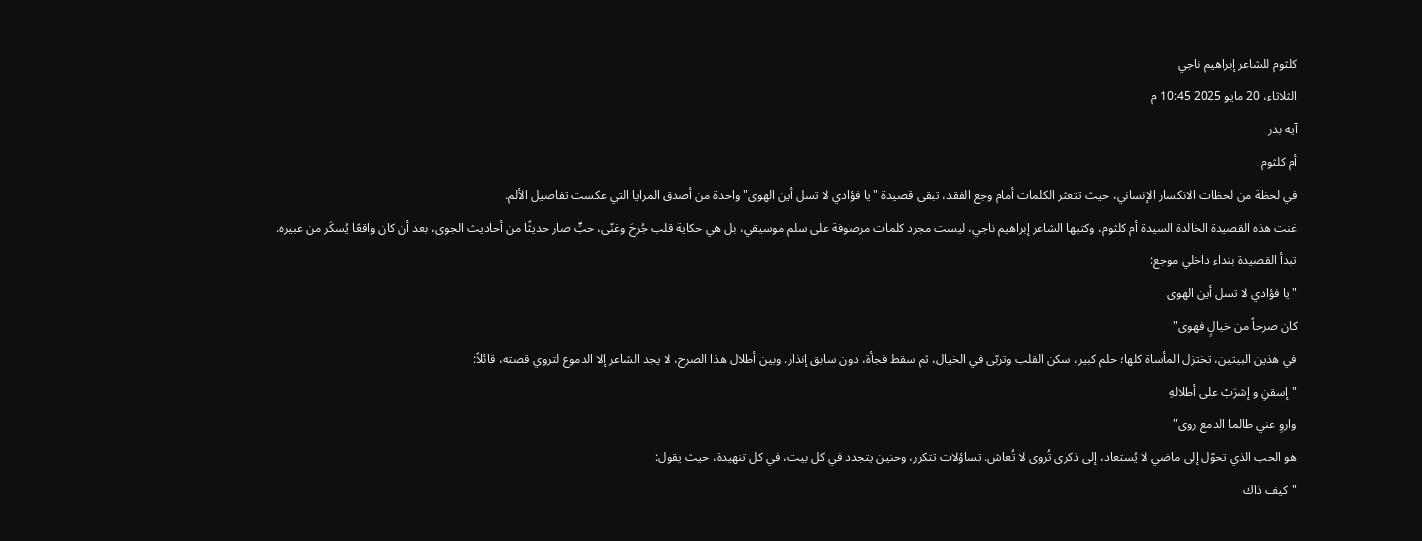كلثوم للشاعر إبراهيم ناجي
الثلاثاء، 20 مايو 2025 10:45 م
آيه بدر
أم كلثوم
في لحظة من لحظات الانكسار الإنساني، حيث تتعثر الكلمات أمام وجع الفقد، تبقى قصيدة "يا فؤادي لا تسل أين الهوى" واحدة من أصدق المرايا التي عكست تفاصيل الألم.
غنت هذه القصيدة الخالدة السيدة أم كلثوم، وكتبها الشاعر إبراهيم ناجي، ليست مجرد كلمات مرصوفة على سلم موسيقي، بل هي حكاية قلب جُرحَ وغنّى، حبٍّ صار حديثًا من أحاديث الجوى، بعد أن كان واقعًا يُسكَر من عبيره.
تبدأ القصيدة بنداء داخلي موجع:
"يا فؤادي لا تسل أين الهوى
كان صرحاً من خيالٍ فهوى"
في هذين البيتين، تختزل المأساة كلها؛ حلم كبير، سكن القلب وتربّى في الخيال، ثم سقط فجأة، دون سابق إنذار. وبين أطلال هذا الصرح، لا يجد الشاعر إلا الدموع لتروي قصته، قائلاً:
"إسقنِ و إشرَبْ على أطلالهِ
واروِ عني طالما الدمع روى"
هو الحب الذي تحوّل إلى ماضي لا يُستعاد، إلى ذكرى تُروى لا تُعاش. تساؤلات تتكرر، وحنين يتجدد في كل بيت، في كل تنهيدة، حيث يقول:
"كيف ذاك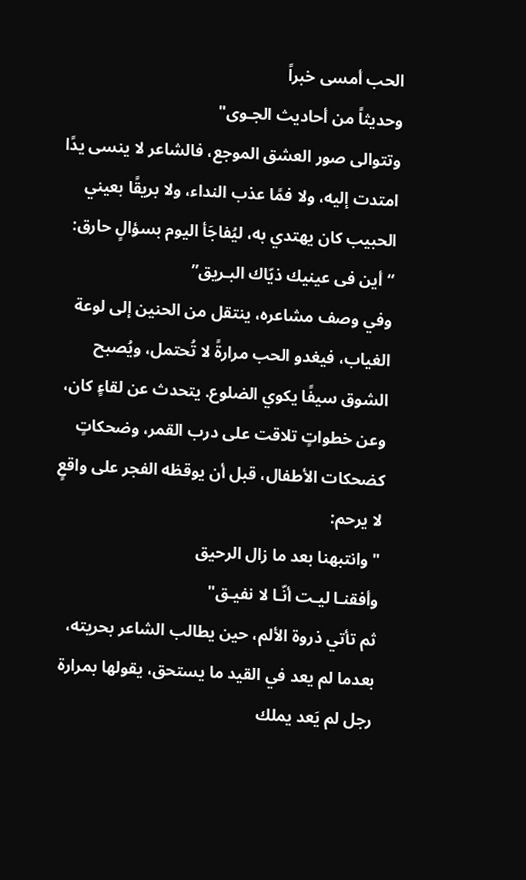الحب أمسى خبراً
وحديثاً من أحاديث الجـوى"
وتتوالى صور العشق الموجع، فالشاعر لا ينسى يدًا امتدت إليه، ولا فمًا عذب النداء، ولا بريقًا بعيني الحبيب كان يهتدي به، ليُفاجَأ اليوم بسؤالٍ حارق:
“أين فى عينيك ذيّاك البـريق”
وفي وصف مشاعره، ينتقل من الحنين إلى لوعة الغياب، فيغدو الحب مرارةً لا تُحتمل، ويُصبح الشوق سيفًا يكوي الضلوع. يتحدث عن لقاءٍ كان، وعن خطواتٍ تلاقت على درب القمر، وضحكاتٍ كضحكات الأطفال، قبل أن يوقظه الفجر على واقعٍ لا يرحم:
"وانتبهنا بعد ما زال الرحيق
وأفقنـا ليـت أنّـا لا نفيـق"
ثم تأتي ذروة الألم، حين يطالب الشاعر بحريته، بعدما لم يعد في القيد ما يستحق، يقولها بمرارة رجل لم يَعد يملك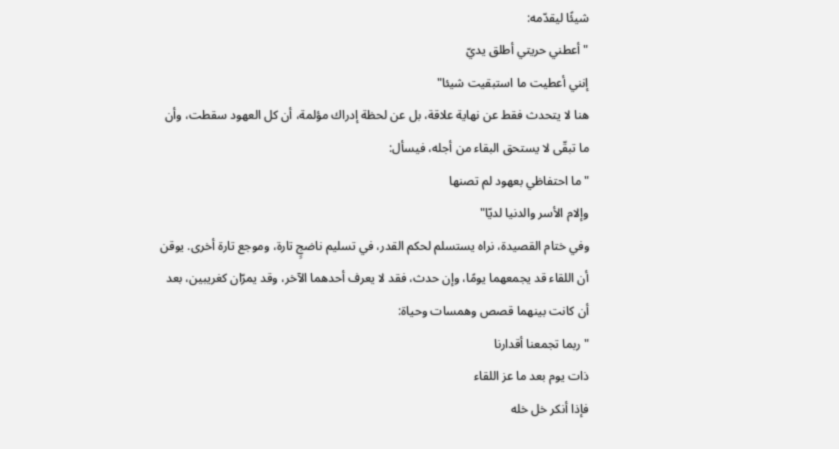شيئًا ليقدّمه:
"أعطني حريتي أطلق يديّ
إنني أعطيت ما استبقيت شيئا"
هنا لا يتحدث فقط عن نهاية علاقة، بل عن لحظة إدراك مؤلمة، أن كل العهود سقطت، وأن ما تبقّى لا يستحق البقاء من أجله، فيسأل:
"ما احتفاظي بعهود لم تصنها
وإلام الأسر والدنيا لديّا"
وفي ختام القصيدة، نراه يستسلم لحكم القدر، في تسليم ناضجٍ تارة، وموجع تارة أخرى. يوقن أن اللقاء قد يجمعهما يومًا، وإن حدث، فقد لا يعرف أحدهما الآخر، وقد يمرّان كغريبين، بعد أن كانت بينهما قصص وهمسات وحياة:
"ربما تجمعنا أقدارنا
ذات يوم بعد ما عز اللقاء
فإذا أنكر خل خله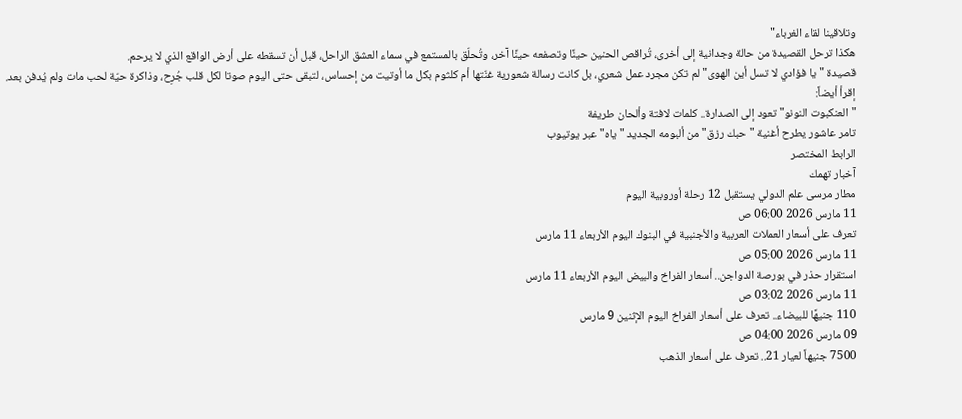وتلاقينا لقاء الغرباء"
هكذا ترحل القصيدة من حالة وجدانية إلى أخرى، تُراقص الحنين حينًا وتصفعه حينًا آخر، وتُحلّق بالمستمع في سماء العشق الراحل، قبل أن تسقطه على أرض الواقع الذي لا يرحم.
قصيدة "يا فؤادي لا تسل أين الهوى" لم تكن مجرد عمل شعري، بل كانت رسالة شعورية غنّتها أم كلثوم بكل ما أوتيت من إحساس، لتبقى حتى اليوم صوتا لكل قلب جُرِح، وذاكرة حيّة لحب مات ولم يُدفن بعد.
إقرأ أيضاً:
"العنكبوت النونو" تعود إلى الصدارة.. كلمات لافتة وألحان طريفة
تامر عاشور يطرح أغنية "حبك رزق" من ألبومه الجديد "ياه" عبر يوتيوب
الرابط المختصر
آخبار تهمك
مطار مرسى علم الدولي يستقبل 12 رحلة أوروبية اليوم
11 مارس 2026 06:00 ص
تعرف على أسعار العملات العربية والأجنبية في البنوك اليوم الأربعاء 11 مارس
11 مارس 2026 05:00 ص
استقرار حذر في بورصة الدواجن.. أسعار الفراخ والبيض اليوم الأربعاء 11 مارس
11 مارس 2026 03:02 ص
110 جنيهًا للبيضاء.. تعرف على أسعار الفراخ اليوم الإثنين 9 مارس
09 مارس 2026 04:00 ص
7500 جنيهاً لعيار 21.. تعرف على أسعار الذهب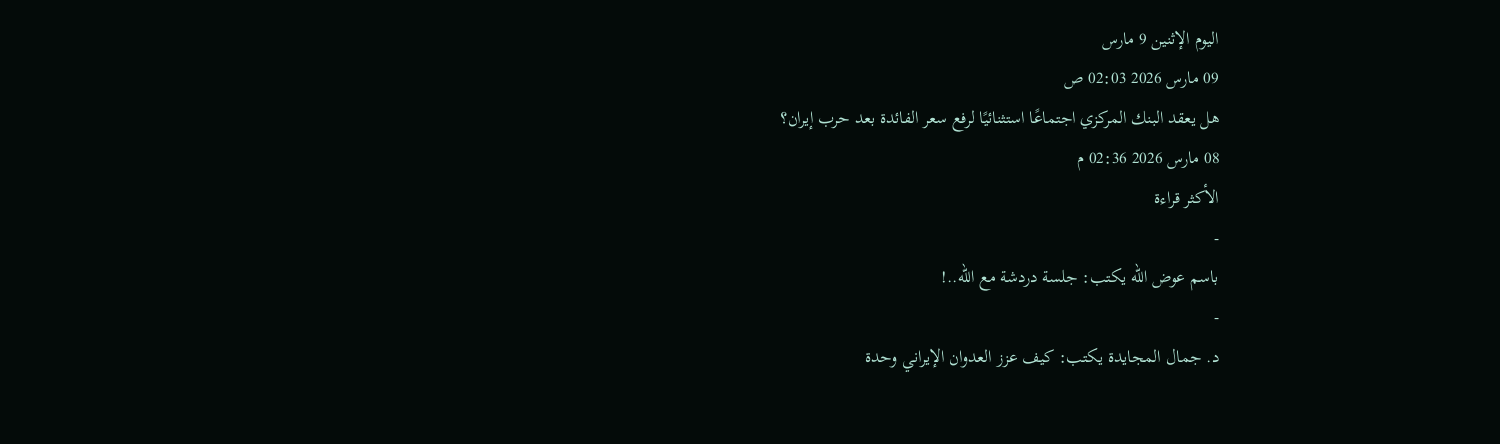اليوم الإثنين 9 مارس
09 مارس 2026 02:03 ص
هل يعقد البنك المركزي اجتماعًا استثنائيًا لرفع سعر الفائدة بعد حرب إيران؟
08 مارس 2026 02:36 م
الأكثر قراءة
-
باسم عوض الله يكتب: جلسة دردشة مع الله..!
-
د. جمال المجايدة يكتب: كيف عزز العدوان الإيراني وحدة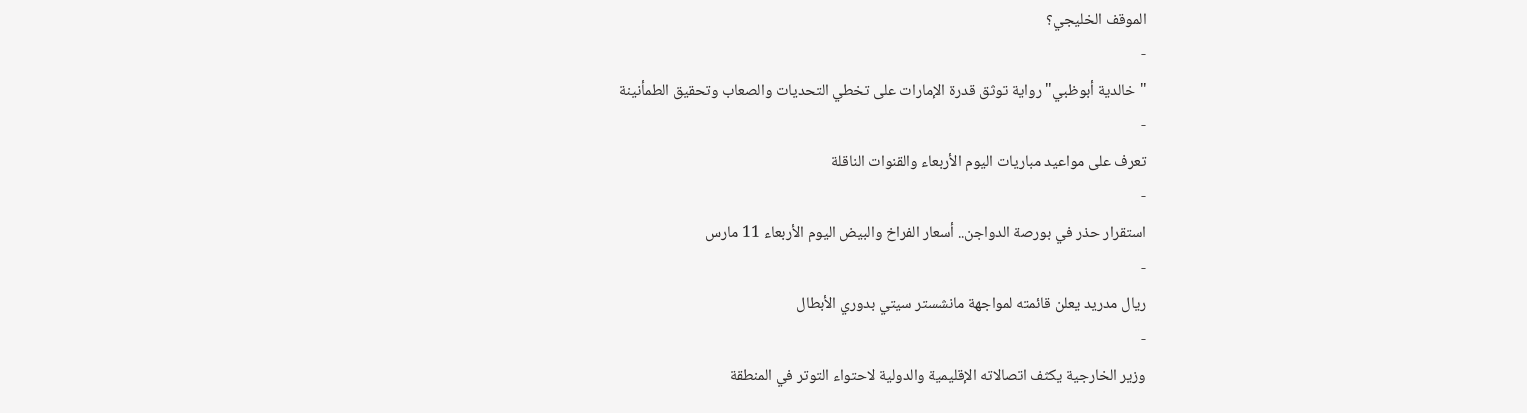الموقف الخليجي؟
-
"خالدية أبوظبي" رواية توثق قدرة الإمارات على تخطي التحديات والصعاب وتحقيق الطمأنينة
-
تعرف على مواعيد مباريات اليوم الأربعاء والقنوات الناقلة
-
استقرار حذر في بورصة الدواجن.. أسعار الفراخ والبيض اليوم الأربعاء 11 مارس
-
ريال مدريد يعلن قائمته لمواجهة مانشستر سيتي بدوري الأبطال
-
وزير الخارجية يكثف اتصالاته الإقليمية والدولية لاحتواء التوتر في المنطقة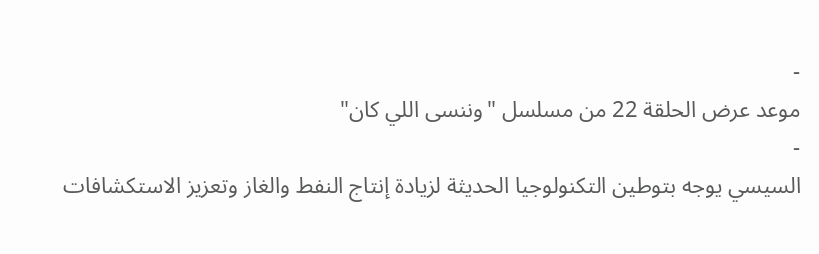-
موعد عرض الحلقة 22 من مسلسل "وننسى اللي كان"
-
السيسي يوجه بتوطين التكنولوجيا الحديثة لزيادة إنتاج النفط والغاز وتعزيز الاستكشافات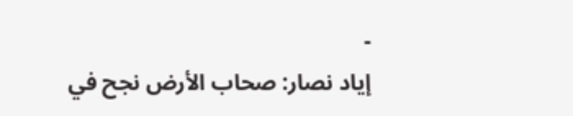-
إياد نصار: صحاب الأرض نجح في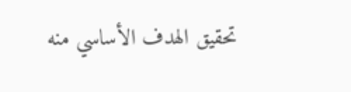تحقيق الهدف الأساسي منه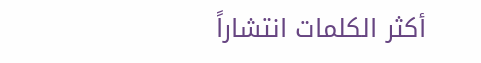أكثر الكلمات انتشاراً